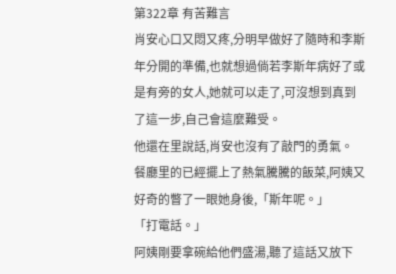第322章 有苦難言
肖安心口又悶又疼,分明早做好了隨時和李斯年分開的準備,也就想過倘若李斯年病好了或是有旁的女人,她就可以走了,可沒想到真到了這一步,自己會這麼難受。
他還在里說話,肖安也沒有了敲門的勇氣。
餐廳里的已經擺上了熱氣騰騰的飯菜,阿姨又好奇的瞥了一眼她身後,「斯年呢。」
「打電話。」
阿姨剛要拿碗給他們盛湯,聽了這話又放下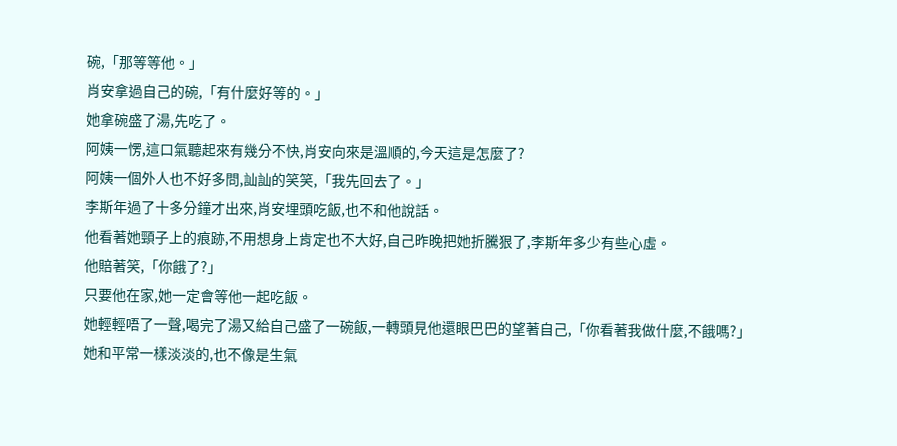碗,「那等等他。」
肖安拿過自己的碗,「有什麼好等的。」
她拿碗盛了湯,先吃了。
阿姨一愣,這口氣聽起來有幾分不快,肖安向來是溫順的,今天這是怎麼了?
阿姨一個外人也不好多問,訕訕的笑笑,「我先回去了。」
李斯年過了十多分鐘才出來,肖安埋頭吃飯,也不和他說話。
他看著她頸子上的痕跡,不用想身上肯定也不大好,自己昨晚把她折騰狠了,李斯年多少有些心虛。
他賠著笑,「你餓了?」
只要他在家,她一定會等他一起吃飯。
她輕輕唔了一聲,喝完了湯又給自己盛了一碗飯,一轉頭見他還眼巴巴的望著自己,「你看著我做什麼,不餓嗎?」
她和平常一樣淡淡的,也不像是生氣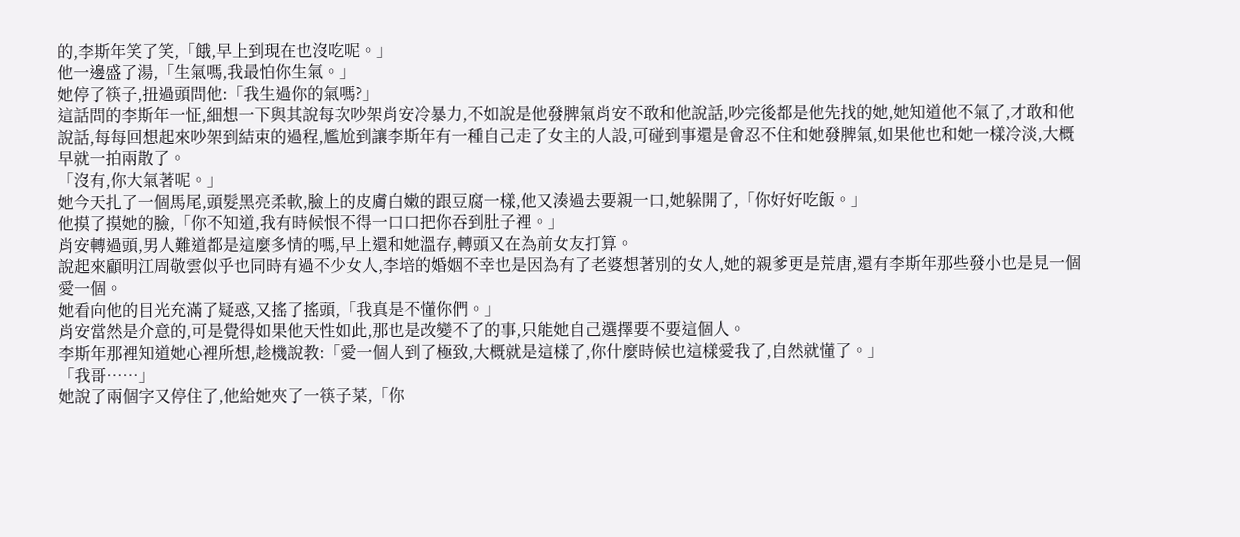的,李斯年笑了笑,「餓,早上到現在也沒吃呢。」
他一邊盛了湯,「生氣嗎,我最怕你生氣。」
她停了筷子,扭過頭問他:「我生過你的氣嗎?」
這話問的李斯年一怔,細想一下與其說每次吵架肖安冷暴力,不如說是他發脾氣肖安不敢和他說話,吵完後都是他先找的她,她知道他不氣了,才敢和他說話,每每回想起來吵架到結束的過程,尷尬到讓李斯年有一種自己走了女主的人設,可碰到事還是會忍不住和她發脾氣,如果他也和她一樣冷淡,大概早就一拍兩散了。
「沒有,你大氣著呢。」
她今天扎了一個馬尾,頭髮黑亮柔軟,臉上的皮膚白嫩的跟豆腐一樣,他又湊過去要親一口,她躲開了,「你好好吃飯。」
他摸了摸她的臉,「你不知道,我有時候恨不得一口口把你吞到肚子裡。」
肖安轉過頭,男人難道都是這麼多情的嗎,早上還和她溫存,轉頭又在為前女友打算。
說起來顧明江周敬雲似乎也同時有過不少女人,李培的婚姻不幸也是因為有了老婆想著別的女人,她的親爹更是荒唐,還有李斯年那些發小也是見一個愛一個。
她看向他的目光充滿了疑惑,又搖了搖頭,「我真是不懂你們。」
肖安當然是介意的,可是覺得如果他天性如此,那也是改變不了的事,只能她自己選擇要不要這個人。
李斯年那裡知道她心裡所想,趁機說教:「愛一個人到了極致,大概就是這樣了,你什麼時候也這樣愛我了,自然就懂了。」
「我哥……」
她說了兩個字又停住了,他給她夾了一筷子菜,「你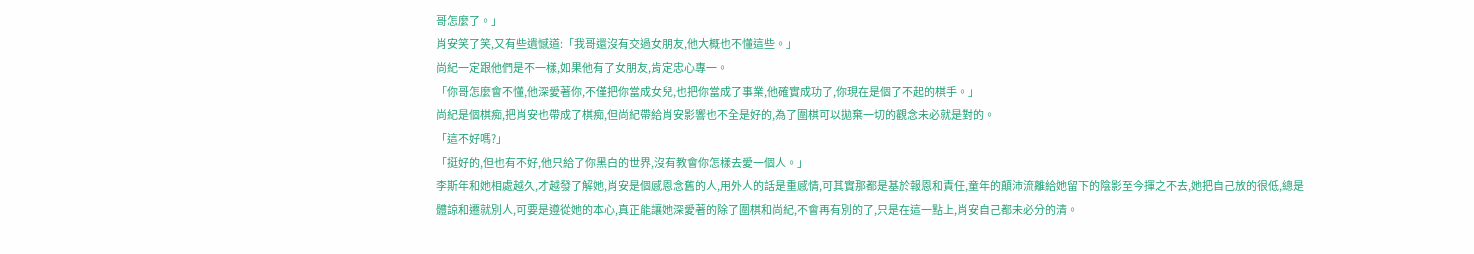哥怎麼了。」
肖安笑了笑,又有些遺憾道:「我哥還沒有交過女朋友,他大概也不懂這些。」
尚紀一定跟他們是不一樣,如果他有了女朋友,肯定忠心專一。
「你哥怎麼會不懂,他深愛著你,不僅把你當成女兒,也把你當成了事業,他確實成功了,你現在是個了不起的棋手。」
尚紀是個棋痴,把肖安也帶成了棋痴,但尚紀帶給肖安影響也不全是好的,為了圍棋可以拋棄一切的觀念未必就是對的。
「這不好嗎?」
「挺好的,但也有不好,他只給了你黑白的世界,沒有教會你怎樣去愛一個人。」
李斯年和她相處越久,才越發了解她,肖安是個感恩念舊的人,用外人的話是重感情,可其實那都是基於報恩和責任,童年的顛沛流離給她留下的陰影至今揮之不去,她把自己放的很低,總是體諒和遷就別人,可要是遵從她的本心,真正能讓她深愛著的除了圍棋和尚紀,不會再有別的了,只是在這一點上,肖安自己都未必分的清。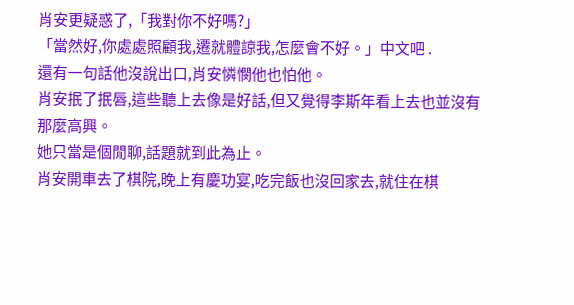肖安更疑惑了,「我對你不好嗎?」
「當然好,你處處照顧我,遷就體諒我,怎麼會不好。」中文吧 .
還有一句話他沒說出口,肖安憐憫他也怕他。
肖安抿了抿唇,這些聽上去像是好話,但又覺得李斯年看上去也並沒有那麼高興。
她只當是個閒聊,話題就到此為止。
肖安開車去了棋院,晚上有慶功宴,吃完飯也沒回家去,就住在棋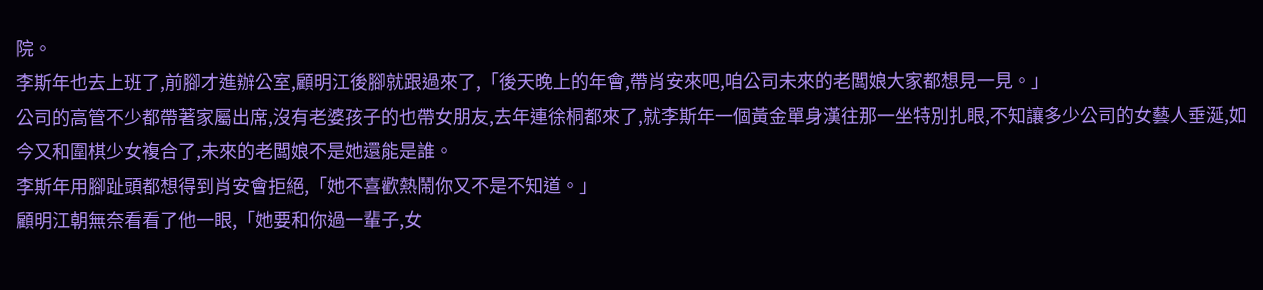院。
李斯年也去上班了,前腳才進辦公室,顧明江後腳就跟過來了,「後天晚上的年會,帶肖安來吧,咱公司未來的老闆娘大家都想見一見。」
公司的高管不少都帶著家屬出席,沒有老婆孩子的也帶女朋友,去年連徐桐都來了,就李斯年一個黃金單身漢往那一坐特別扎眼,不知讓多少公司的女藝人垂涎,如今又和圍棋少女複合了,未來的老闆娘不是她還能是誰。
李斯年用腳趾頭都想得到肖安會拒絕,「她不喜歡熱鬧你又不是不知道。」
顧明江朝無奈看看了他一眼,「她要和你過一輩子,女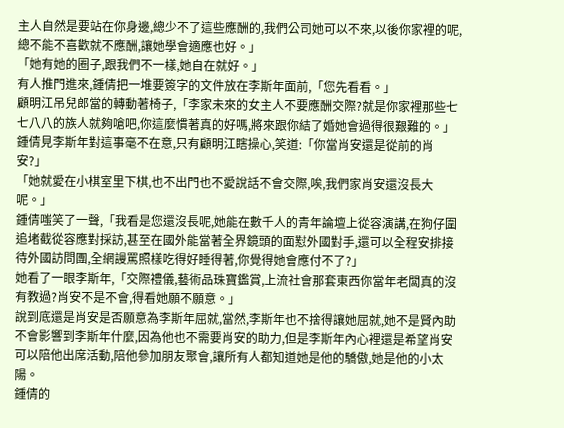主人自然是要站在你身邊,總少不了這些應酬的,我們公司她可以不來,以後你家裡的呢,總不能不喜歡就不應酬,讓她學會適應也好。」
「她有她的圈子,跟我們不一樣,她自在就好。」
有人推門進來,鍾倩把一堆要簽字的文件放在李斯年面前,「您先看看。」
顧明江吊兒郎當的轉動著椅子,「李家未來的女主人不要應酬交際?就是你家裡那些七七八八的族人就夠嗆吧,你這麼慣著真的好嗎,將來跟你結了婚她會過得很艱難的。」
鍾倩見李斯年對這事毫不在意,只有顧明江瞎操心,笑道:「你當肖安還是從前的肖安?」
「她就愛在小棋室里下棋,也不出門也不愛說話不會交際,唉,我們家肖安還沒長大呢。」
鍾倩嗤笑了一聲,「我看是您還沒長呢,她能在數千人的青年論壇上從容演講,在狗仔圍追堵截從容應對採訪,甚至在國外能當著全界鏡頭的面懟外國對手,還可以全程安排接待外國訪問團,全網謾罵照樣吃得好睡得著,你覺得她會應付不了?」
她看了一眼李斯年,「交際禮儀,藝術品珠寶鑑賞,上流社會那套東西你當年老闆真的沒有教過?肖安不是不會,得看她願不願意。」
說到底還是肖安是否願意為李斯年屈就,當然,李斯年也不捨得讓她屈就,她不是賢內助不會影響到李斯年什麼,因為他也不需要肖安的助力,但是李斯年內心裡還是希望肖安可以陪他出席活動,陪他參加朋友聚會,讓所有人都知道她是他的驕傲,她是他的小太陽。
鍾倩的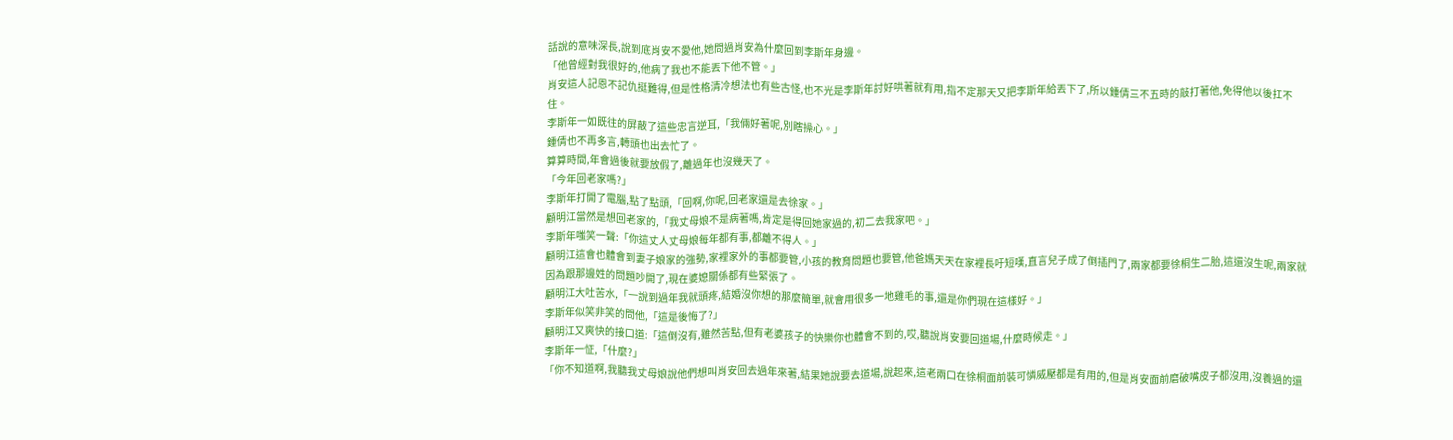話說的意味深長,說到底肖安不愛他,她問過肖安為什麼回到李斯年身邊。
「他曾經對我很好的,他病了我也不能丟下他不管。」
肖安這人記恩不記仇挺難得,但是性格清冷想法也有些古怪,也不光是李斯年討好哄著就有用,指不定那天又把李斯年給丟下了,所以鍾倩三不五時的敲打著他,免得他以後扛不住。
李斯年一如既往的屏蔽了這些忠言逆耳,「我倆好著呢,別瞎操心。」
鍾倩也不再多言,轉頭也出去忙了。
算算時間,年會過後就要放假了,離過年也沒幾天了。
「今年回老家嗎?」
李斯年打開了電腦,點了點頭,「回啊,你呢,回老家還是去徐家。」
顧明江當然是想回老家的,「我丈母娘不是病著嗎,肯定是得回她家過的,初二去我家吧。」
李斯年嗤笑一聲:「你這丈人丈母娘每年都有事,都離不得人。」
顧明江這會也體會到妻子娘家的強勢,家裡家外的事都要管,小孩的教育問題也要管,他爸媽天天在家裡長吁短嘆,直言兒子成了倒插門了,兩家都要徐桐生二胎,這還沒生呢,兩家就因為跟那邊姓的問題吵開了,現在婆媳關係都有些緊張了。
顧明江大吐苦水,「一說到過年我就頭疼,結婚沒你想的那麼簡單,就會用很多一地雞毛的事,還是你們現在這樣好。」
李斯年似笑非笑的問他,「這是後悔了?」
顧明江又爽快的接口道:「這倒沒有,雖然苦點,但有老婆孩子的快樂你也體會不到的,哎,聽說肖安要回道場,什麼時候走。」
李斯年一怔,「什麼?」
「你不知道啊,我聽我丈母娘說他們想叫肖安回去過年來著,結果她說要去道場,說起來,這老兩口在徐桐面前裝可憐威壓都是有用的,但是肖安面前磨破嘴皮子都沒用,沒養過的還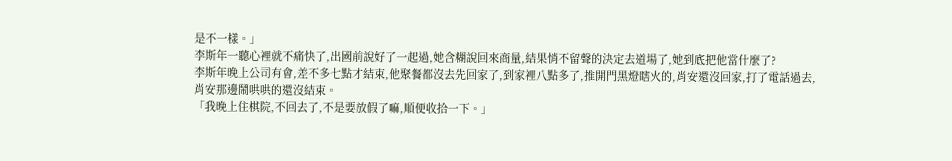是不一樣。」
李斯年一聽心裡就不痛快了,出國前說好了一起過,她含糊說回來商量,結果悄不留聲的決定去道場了,她到底把他當什麼了?
李斯年晚上公司有會,差不多七點才結束,他聚餐都沒去先回家了,到家裡八點多了,推開門黑燈瞎火的,肖安還沒回家,打了電話過去,肖安那邊鬧哄哄的還沒結束。
「我晚上住棋院,不回去了,不是要放假了嘛,順便收拾一下。」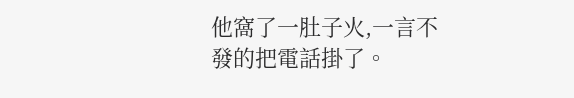他窩了一肚子火,一言不發的把電話掛了。